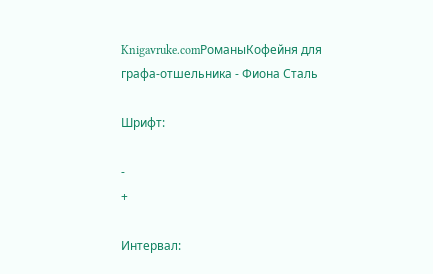Knigavruke.comРоманыКофейня для графа-отшельника - Фиона Сталь

Шрифт:

-
+

Интервал: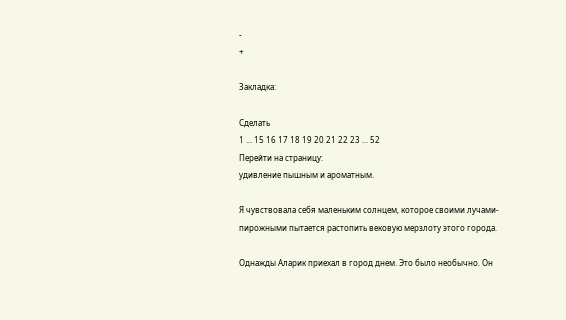-
+

Закладка:

Сделать
1 ... 15 16 17 18 19 20 21 22 23 ... 52
Перейти на страницу:
удивление пышным и ароматным.

Я чувствовала себя маленьким солнцем, которое своими лучами-пирожными пытается растопить вековую мерзлоту этого города.

Однажды Аларик приехал в город днем. Это было необычно. Он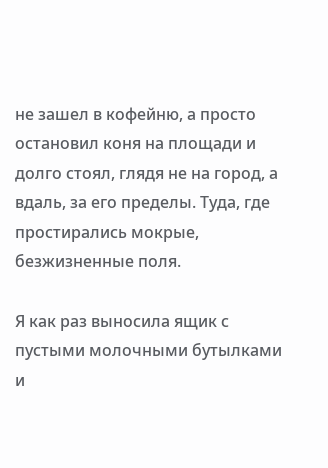не зашел в кофейню, а просто остановил коня на площади и долго стоял, глядя не на город, а вдаль, за его пределы. Туда, где простирались мокрые, безжизненные поля.

Я как раз выносила ящик с пустыми молочными бутылками и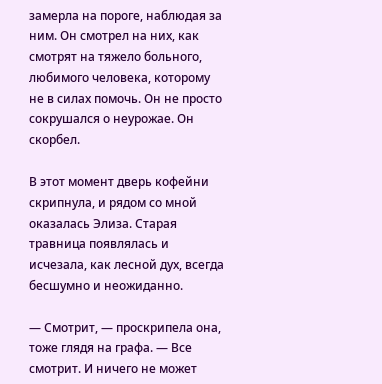замерла на пороге, наблюдая за ним. Он смотрел на них, как смотрят на тяжело больного, любимого человека, которому не в силах помочь. Он не просто сокрушался о неурожае. Он скорбел.

В этот момент дверь кофейни скрипнула, и рядом со мной оказалась Элиза. Старая травница появлялась и исчезала, как лесной дух, всегда бесшумно и неожиданно.

— Смотрит, — проскрипела она, тоже глядя на графа. — Все смотрит. И ничего не может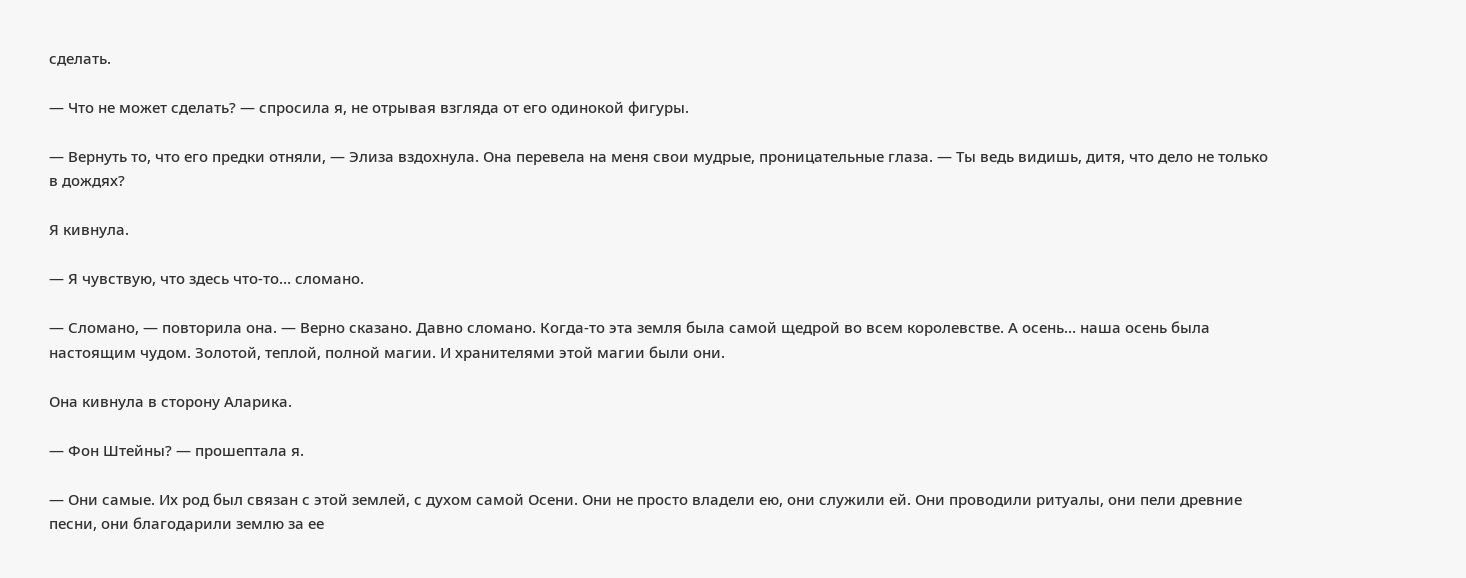сделать.

— Что не может сделать? — спросила я, не отрывая взгляда от его одинокой фигуры.

— Вернуть то, что его предки отняли, — Элиза вздохнула. Она перевела на меня свои мудрые, проницательные глаза. — Ты ведь видишь, дитя, что дело не только в дождях?

Я кивнула.

— Я чувствую, что здесь что-то… сломано.

— Сломано, — повторила она. — Верно сказано. Давно сломано. Когда-то эта земля была самой щедрой во всем королевстве. А осень… наша осень была настоящим чудом. Золотой, теплой, полной магии. И хранителями этой магии были они.

Она кивнула в сторону Аларика.

— Фон Штейны? — прошептала я.

— Они самые. Их род был связан с этой землей, с духом самой Осени. Они не просто владели ею, они служили ей. Они проводили ритуалы, они пели древние песни, они благодарили землю за ее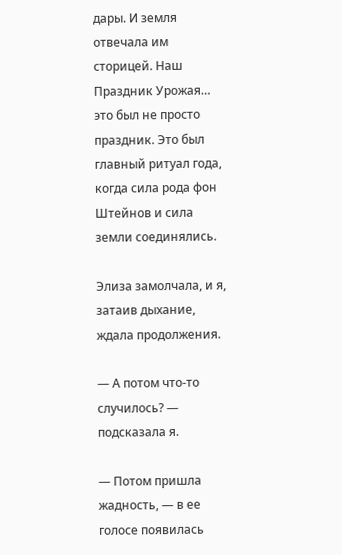дары. И земля отвечала им сторицей. Наш Праздник Урожая… это был не просто праздник. Это был главный ритуал года, когда сила рода фон Штейнов и сила земли соединялись.

Элиза замолчала, и я, затаив дыхание, ждала продолжения.

— А потом что-то случилось? — подсказала я.

— Потом пришла жадность, — в ее голосе появилась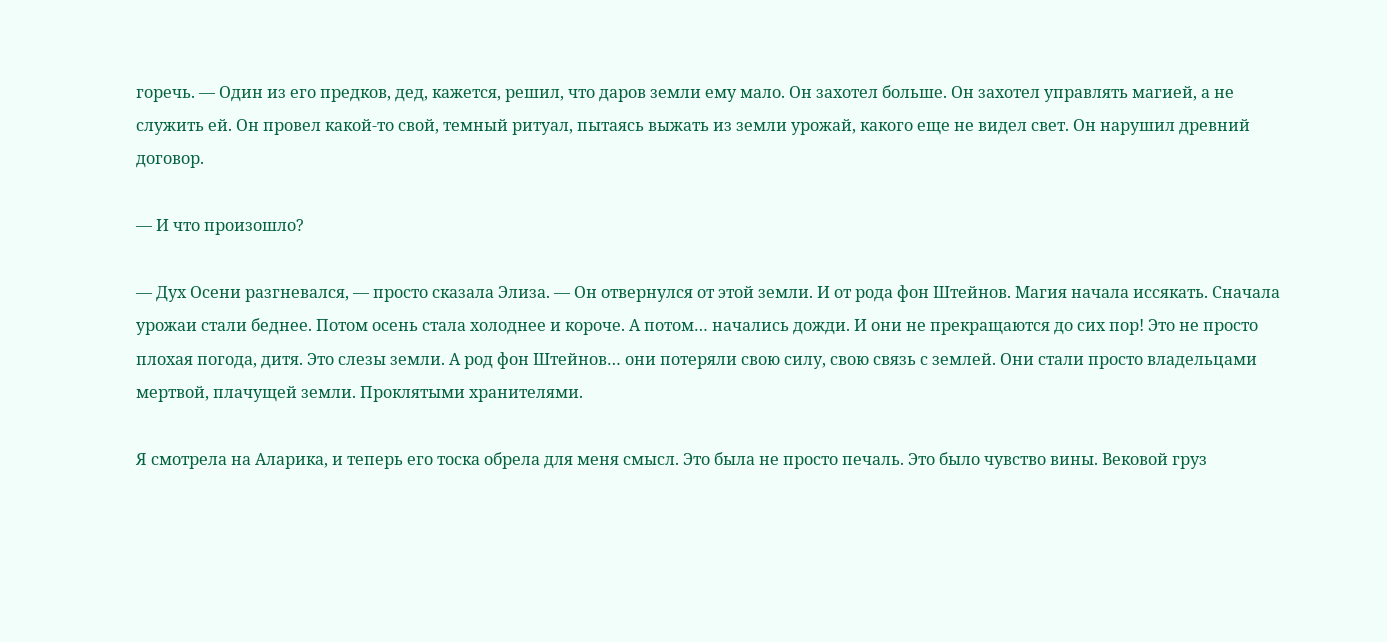горечь. — Один из его предков, дед, кажется, решил, что даров земли ему мало. Он захотел больше. Он захотел управлять магией, а не служить ей. Он провел какой-то свой, темный ритуал, пытаясь выжать из земли урожай, какого еще не видел свет. Он нарушил древний договор.

— И что произошло?

— Дух Осени разгневался, — просто сказала Элиза. — Он отвернулся от этой земли. И от рода фон Штейнов. Магия начала иссякать. Сначала урожаи стали беднее. Потом осень стала холоднее и короче. А потом… начались дожди. И они не прекращаются до сих пор! Это не просто плохая погода, дитя. Это слезы земли. А род фон Штейнов… они потеряли свою силу, свою связь с землей. Они стали просто владельцами мертвой, плачущей земли. Проклятыми хранителями.

Я смотрела на Аларика, и теперь его тоска обрела для меня смысл. Это была не просто печаль. Это было чувство вины. Вековой груз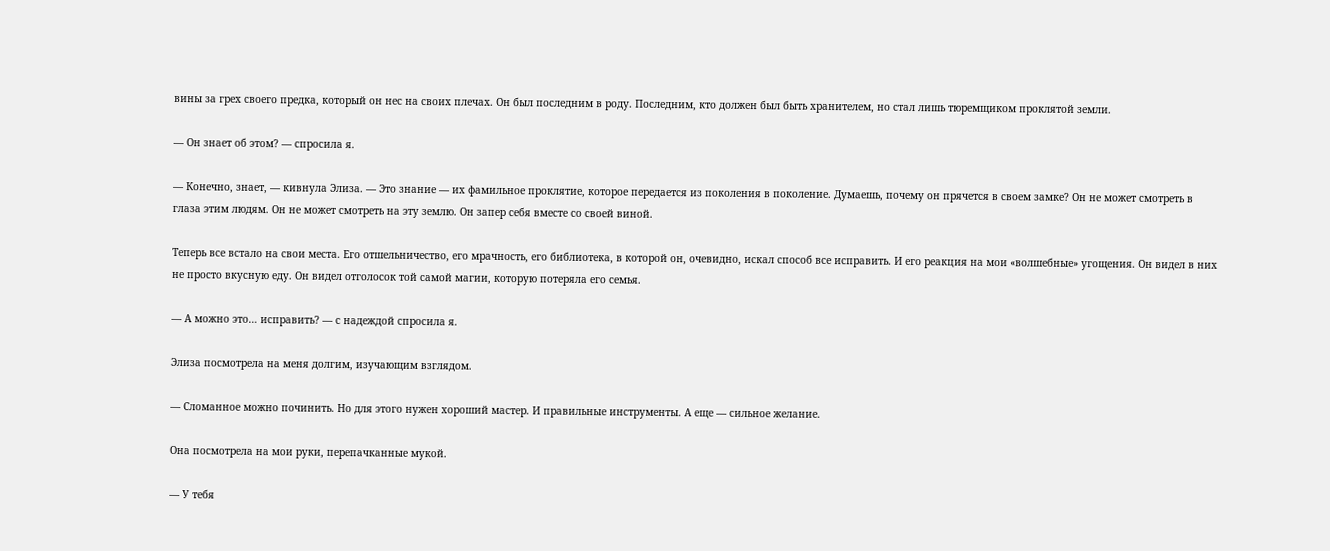вины за грех своего предка, который он нес на своих плечах. Он был последним в роду. Последним, кто должен был быть хранителем, но стал лишь тюремщиком проклятой земли.

— Он знает об этом? — спросила я.

— Конечно, знает, — кивнула Элиза. — Это знание — их фамильное проклятие, которое передается из поколения в поколение. Думаешь, почему он прячется в своем замке? Он не может смотреть в глаза этим людям. Он не может смотреть на эту землю. Он запер себя вместе со своей виной.

Теперь все встало на свои места. Его отшельничество, его мрачность, его библиотека, в которой он, очевидно, искал способ все исправить. И его реакция на мои «волшебные» угощения. Он видел в них не просто вкусную еду. Он видел отголосок той самой магии, которую потеряла его семья.

— А можно это… исправить? — с надеждой спросила я.

Элиза посмотрела на меня долгим, изучающим взглядом.

— Сломанное можно починить. Но для этого нужен хороший мастер. И правильные инструменты. А еще — сильное желание.

Она посмотрела на мои руки, перепачканные мукой.

— У тебя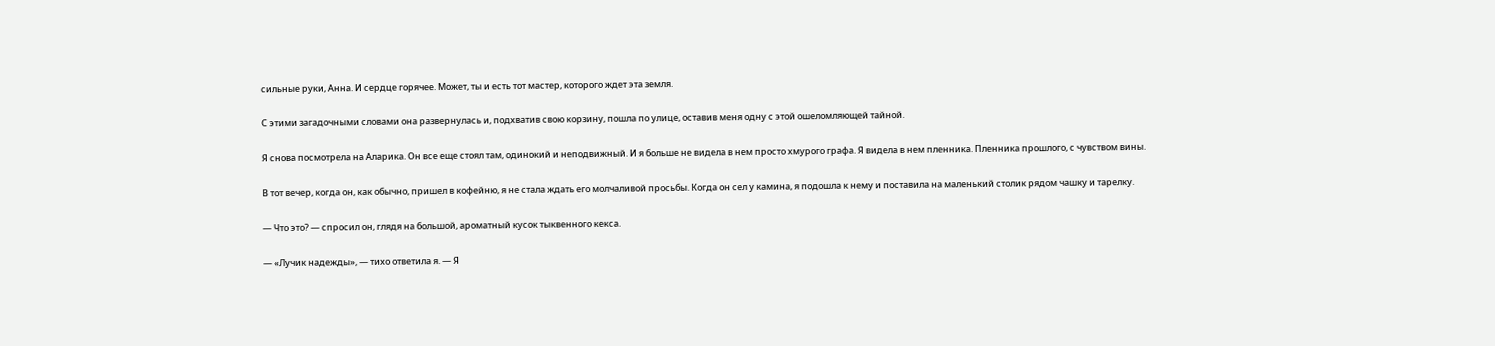сильные руки, Анна. И сердце горячее. Может, ты и есть тот мастер, которого ждет эта земля.

С этими загадочными словами она развернулась и, подхватив свою корзину, пошла по улице, оставив меня одну с этой ошеломляющей тайной.

Я снова посмотрела на Аларика. Он все еще стоял там, одинокий и неподвижный. И я больше не видела в нем просто хмурого графа. Я видела в нем пленника. Пленника прошлого, с чувством вины.

В тот вечер, когда он, как обычно, пришел в кофейню, я не стала ждать его молчаливой просьбы. Когда он сел у камина, я подошла к нему и поставила на маленький столик рядом чашку и тарелку.

— Что это? — спросил он, глядя на большой, ароматный кусок тыквенного кекса.

— «Лучик надежды», — тихо ответила я. — Я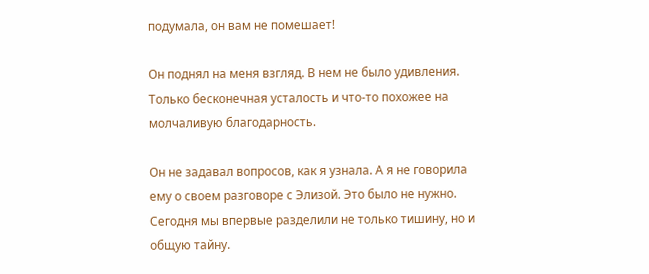подумала, он вам не помешает!

Он поднял на меня взгляд. В нем не было удивления. Только бесконечная усталость и что-то похожее на молчаливую благодарность.

Он не задавал вопросов, как я узнала. А я не говорила ему о своем разговоре с Элизой. Это было не нужно. Сегодня мы впервые разделили не только тишину, но и общую тайну.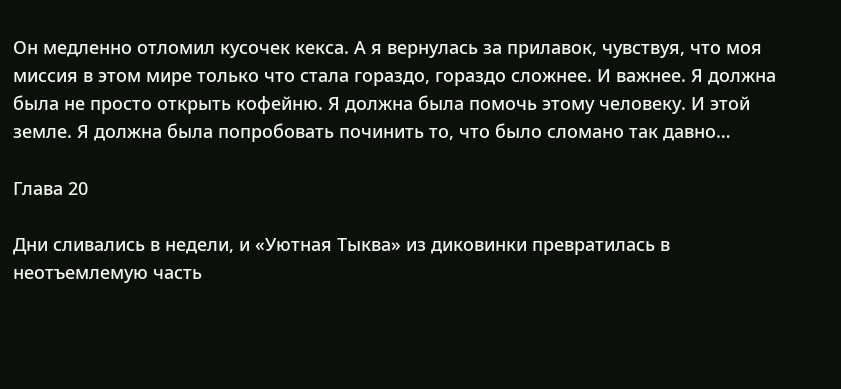Он медленно отломил кусочек кекса. А я вернулась за прилавок, чувствуя, что моя миссия в этом мире только что стала гораздо, гораздо сложнее. И важнее. Я должна была не просто открыть кофейню. Я должна была помочь этому человеку. И этой земле. Я должна была попробовать починить то, что было сломано так давно…

Глава 20

Дни сливались в недели, и «Уютная Тыква» из диковинки превратилась в неотъемлемую часть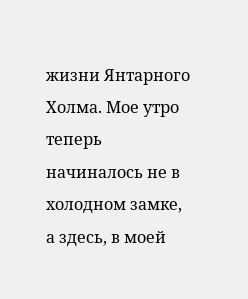жизни Янтарного Холма. Мое утро теперь начиналось не в холодном замке, а здесь, в моей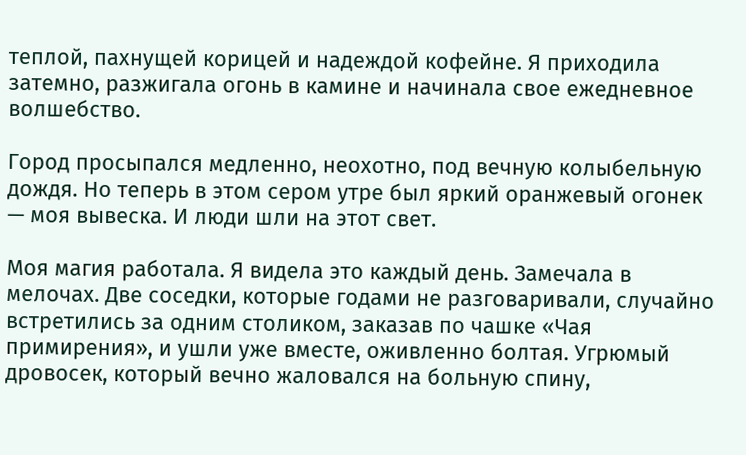теплой, пахнущей корицей и надеждой кофейне. Я приходила затемно, разжигала огонь в камине и начинала свое ежедневное волшебство.

Город просыпался медленно, неохотно, под вечную колыбельную дождя. Но теперь в этом сером утре был яркий оранжевый огонек — моя вывеска. И люди шли на этот свет.

Моя магия работала. Я видела это каждый день. Замечала в мелочах. Две соседки, которые годами не разговаривали, случайно встретились за одним столиком, заказав по чашке «Чая примирения», и ушли уже вместе, оживленно болтая. Угрюмый дровосек, который вечно жаловался на больную спину,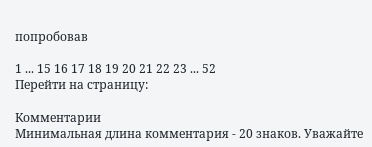попробовав

1 ... 15 16 17 18 19 20 21 22 23 ... 52
Перейти на страницу:

Комментарии
Минимальная длина комментария - 20 знаков. Уважайте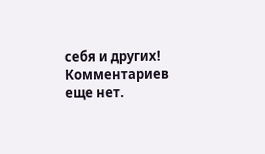себя и других!
Комментариев еще нет.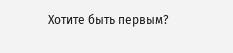Хотите быть первым?